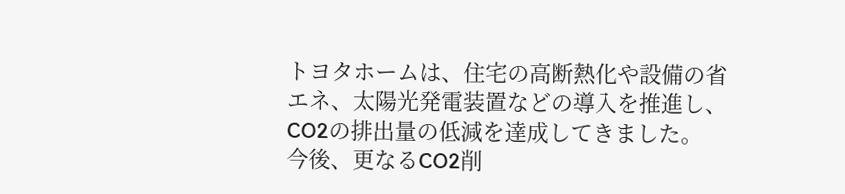トヨタホームは、住宅の高断熱化や設備の省エネ、太陽光発電装置などの導入を推進し、CO2の排出量の低減を達成してきました。
今後、更なるCO2削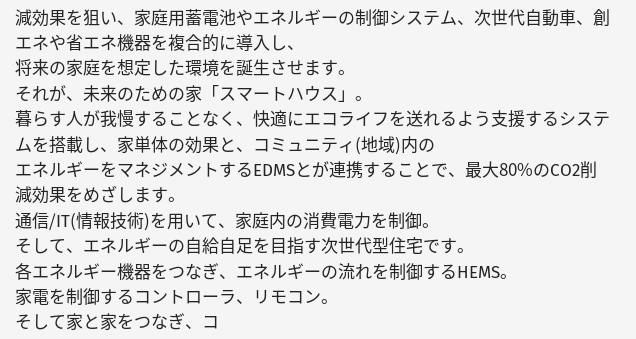減効果を狙い、家庭用蓄電池やエネルギーの制御システム、次世代自動車、創エネや省エネ機器を複合的に導入し、
将来の家庭を想定した環境を誕生させます。
それが、未来のための家「スマートハウス」。
暮らす人が我慢することなく、快適にエコライフを送れるよう支援するシステムを搭載し、家単体の効果と、コミュニティ(地域)内の
エネルギーをマネジメントするEDMSとが連携することで、最大80%のCO2削減効果をめざします。
通信/IT(情報技術)を用いて、家庭内の消費電力を制御。
そして、エネルギーの自給自足を目指す次世代型住宅です。
各エネルギー機器をつなぎ、エネルギーの流れを制御するHEMS。
家電を制御するコントローラ、リモコン。
そして家と家をつなぎ、コ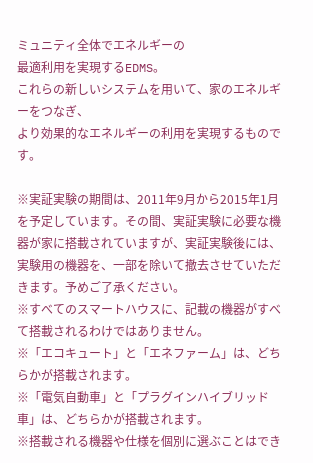ミュニティ全体でエネルギーの
最適利用を実現するEDMS。
これらの新しいシステムを用いて、家のエネルギーをつなぎ、
より効果的なエネルギーの利用を実現するものです。

※実証実験の期間は、2011年9月から2015年1月を予定しています。その間、実証実験に必要な機器が家に搭載されていますが、実証実験後には、実験用の機器を、一部を除いて撤去させていただきます。予めご了承ください。
※すべてのスマートハウスに、記載の機器がすべて搭載されるわけではありません。
※「エコキュート」と「エネファーム」は、どちらかが搭載されます。
※「電気自動車」と「プラグインハイブリッド車」は、どちらかが搭載されます。
※搭載される機器や仕様を個別に選ぶことはでき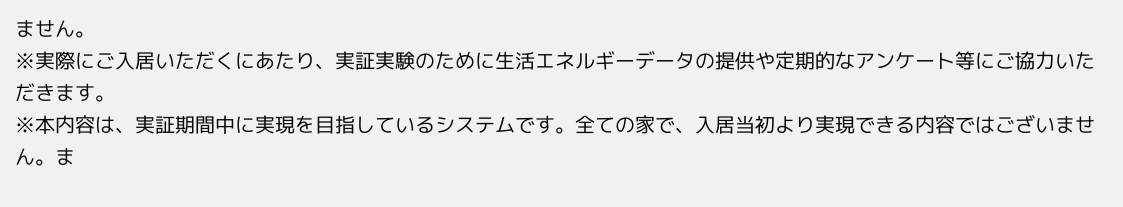ません。
※実際にご入居いただくにあたり、実証実験のために生活エネルギーデータの提供や定期的なアンケート等にご協力いただきます。
※本内容は、実証期間中に実現を目指しているシステムです。全ての家で、入居当初より実現できる内容ではございません。ま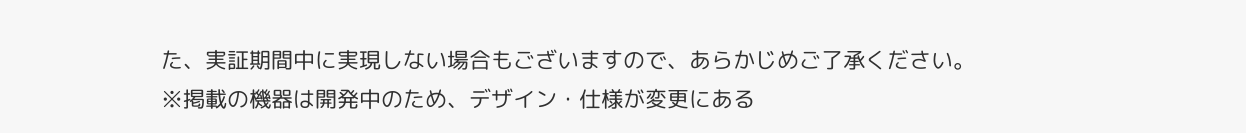た、実証期間中に実現しない場合もございますので、あらかじめご了承ください。
※掲載の機器は開発中のため、デザイン・仕様が変更にある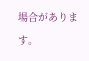場合があります。